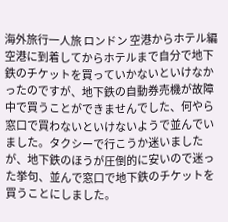海外旅行一人旅 ロンドン 空港からホテル編
空港に到着してからホテルまで自分で地下鉄のチケットを買っていかないといけなかったのですが、地下鉄の自動券売機が故障中で買うことができませんでした、何やら窓口で買わないといけないようで並んでいました。タクシーで行こうか迷いましたが、地下鉄のほうが圧倒的に安いので迷った挙句、並んで窓口で地下鉄のチケットを買うことにしました。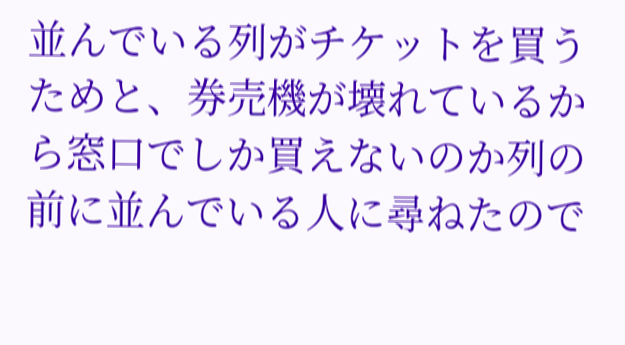並んでいる列がチケットを買うためと、券売機が壊れているから窓口でしか買えないのか列の前に並んでいる人に尋ねたので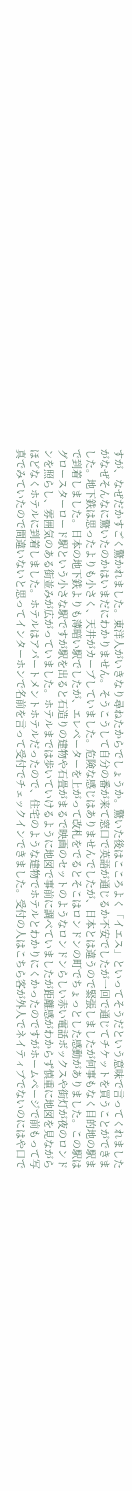すが、なぜだかすごく驚かれました。東洋人がいきなり尋ねたからでしょうか。驚いた後はこころよく「イエス」といってそうだという意味で言ってくれましたがなぜそんなに驚いたのかはいまだにわかりません。そうこうして自分の番が来て窓口で英語が通じるか不安でしたが一回で通じてチケットを買うことができました。地下鉄は思ったよりも小さく、天井がカーブしていました。危険な感じはありませんでしたが、日本とは違うので緊張しましたが何事もなく目的地の駅まで到着しました。日本の地下鉄よりも薄暗い駅でしたが、エレベーターを上がって改札をでるとそこはロンドンの町でちょっとした感動がありました。この駅はグロースターロード駅という小さな駅ですが駅を出ると石造りの建物や石畳がまるで映画のセットのようなロンドンらしい赤い電話ボックスや街灯が夜のロンドンを照らし、雰囲気のある街並みが広がっていました。ホテルまでは歩いていけるように地図で事前に調べていましたが距離感がわからず慎重に地図を見ながらほどなくホテルに到着しました。ホテルはアパートメントホテルだったので、住宅のような建物でホテルとわかりにくかったのですがホームページで前もって写真でみていたので間違いないと思ってインターホンで名前を言って受付でチェックインできました。受付の人はこちら客が外人でネイティブでないのにはや口で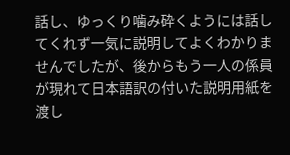話し、ゆっくり噛み砕くようには話してくれず一気に説明してよくわかりませんでしたが、後からもう一人の係員が現れて日本語訳の付いた説明用紙を渡し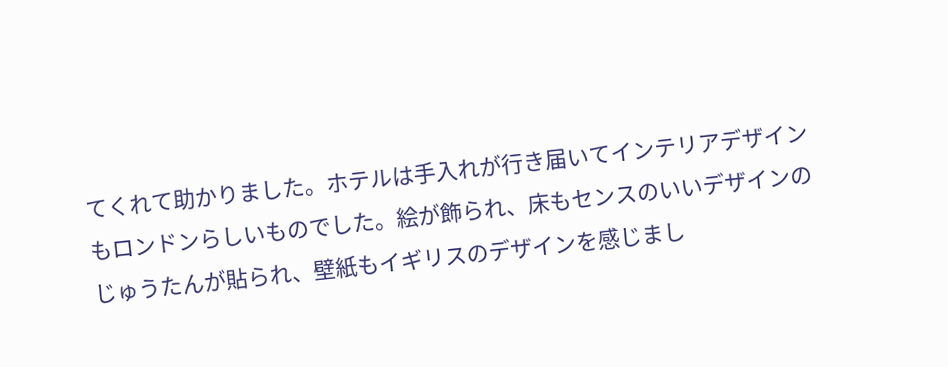てくれて助かりました。ホテルは手入れが行き届いてインテリアデザインもロンドンらしいものでした。絵が飾られ、床もセンスのいいデザインのじゅうたんが貼られ、壁紙もイギリスのデザインを感じまし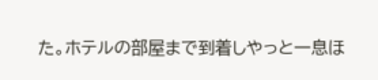た。ホテルの部屋まで到着しやっと一息ほ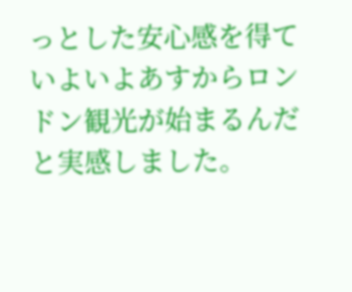っとした安心感を得ていよいよあすからロンドン観光が始まるんだと実感しました。